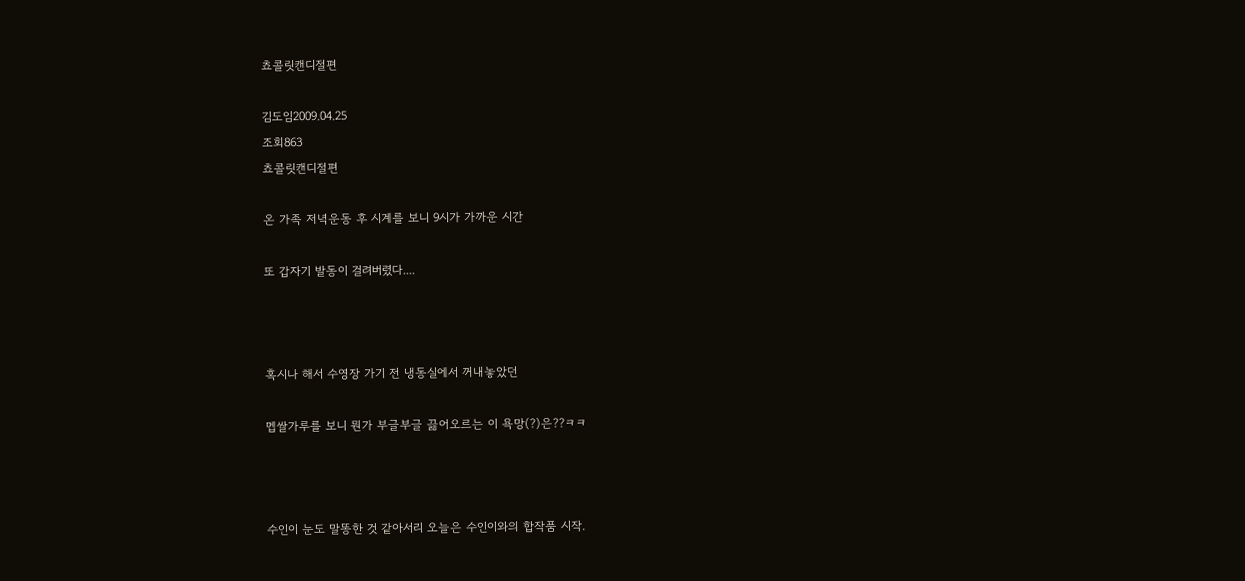쵸콜릿캔디절편

김도임2009.04.25
조회863
쵸콜릿캔디절편

온 가족 저녁운동 후 시계를 보니 9시가 가까운 시간

또 갑자기 발동이 걸려버렸다....



혹시나 해서 수영장 가기 전 냉동실에서 꺼내놓았던

멥쌀가루를 보니 뭔가 부글부글 끓어오르는 이 욕망(?)은??ㅋㅋ



수인이 눈도 말똥한 것 같아서리 오늘은 수인이와의 합작품 시작.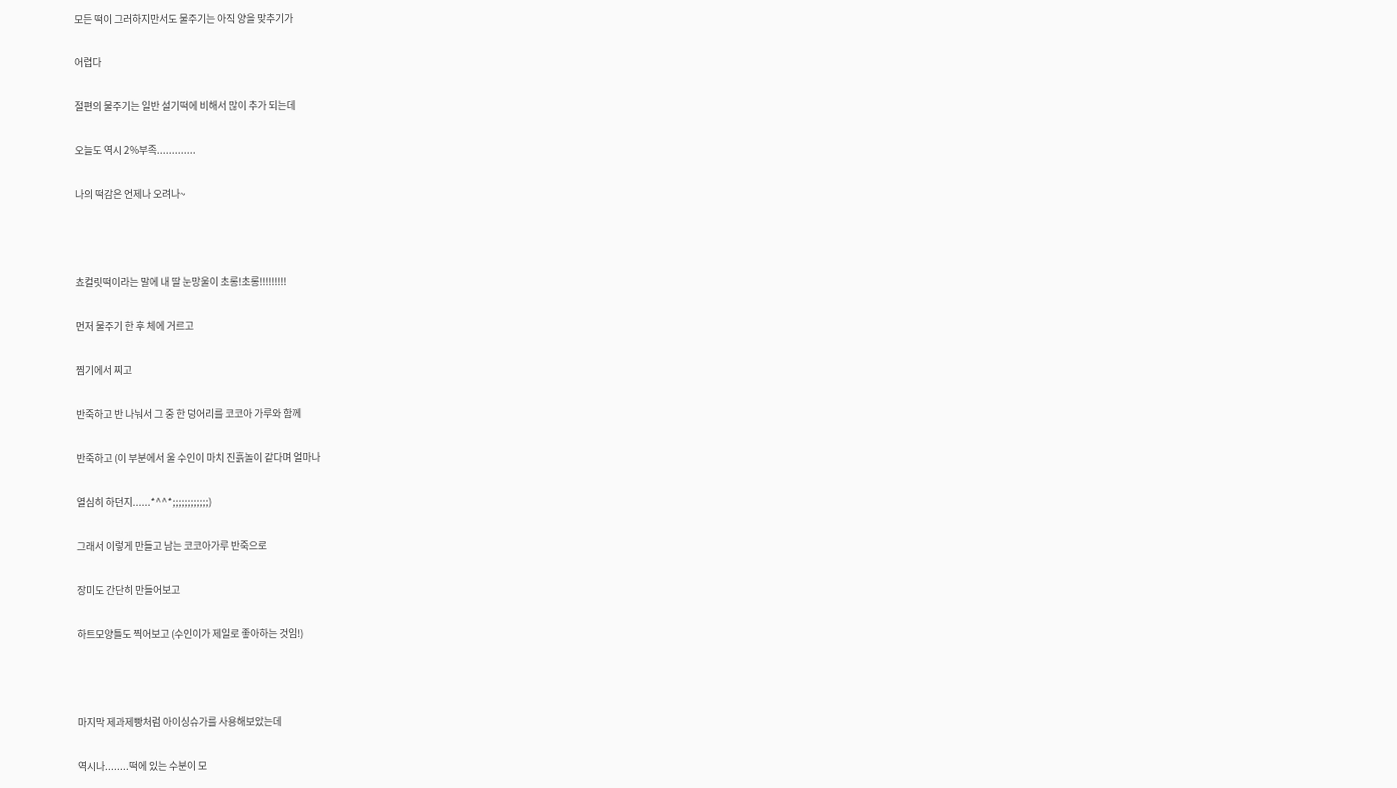모든 떡이 그러하지만서도 물주기는 아직 양을 맞추기가

어렵다

절편의 물주기는 일반 설기떡에 비해서 많이 추가 되는데

오늘도 역시 2%부족.............

나의 떡감은 언제나 오려나~



쵸컬릿떡이라는 말에 내 딸 눈망울이 초롱!초롱!!!!!!!!!

먼저 물주기 한 후 체에 거르고

찜기에서 찌고

반죽하고 반 나눠서 그 중 한 덩어리를 코코아 가루와 함께

반죽하고 (이 부분에서 울 수인이 마치 진흙놀이 같다며 얼마나

열심히 하던지......*^^*;;;;;;;;;;;;)

그래서 이렇게 만들고 남는 코코아가루 반죽으로

장미도 간단히 만들어보고

하트모양틀도 찍어보고 (수인이가 제일로 좋아하는 것임!)



마지막 제과제빵처럼 아이싱슈가를 사용해보았는데

역시나........떡에 있는 수분이 모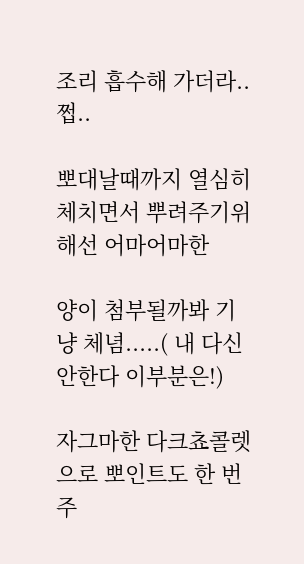조리 흡수해 가더라..쩝..

뽀대날때까지 열심히 체치면서 뿌려주기위해선 어마어마한

양이 첨부될까봐 기냥 체념.....( 내 다신 안한다 이부분은!)

자그마한 다크쵸콜렛으로 뽀인트도 한 번 주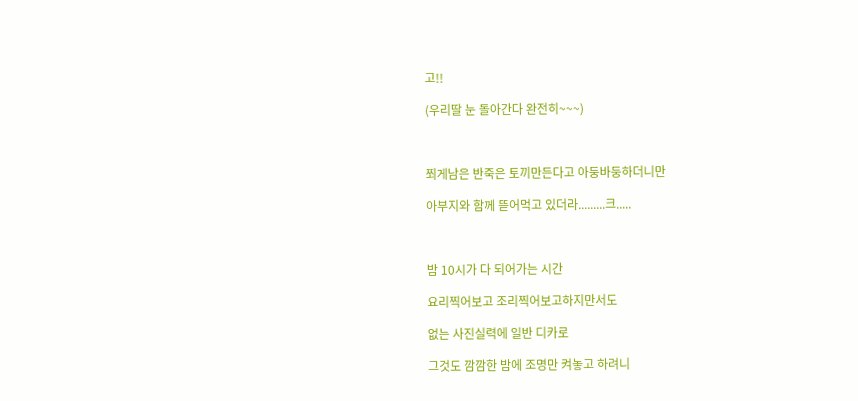고!!

(우리딸 눈 돌아간다 완전히~~~)



쬐게남은 반죽은 토끼만든다고 아둥바둥하더니만

아부지와 함께 뜯어먹고 있더라.........크.....



밤 10시가 다 되어가는 시간

요리찍어보고 조리찍어보고하지만서도

없는 사진실력에 일반 디카로

그것도 깜깜한 밤에 조명만 켜놓고 하려니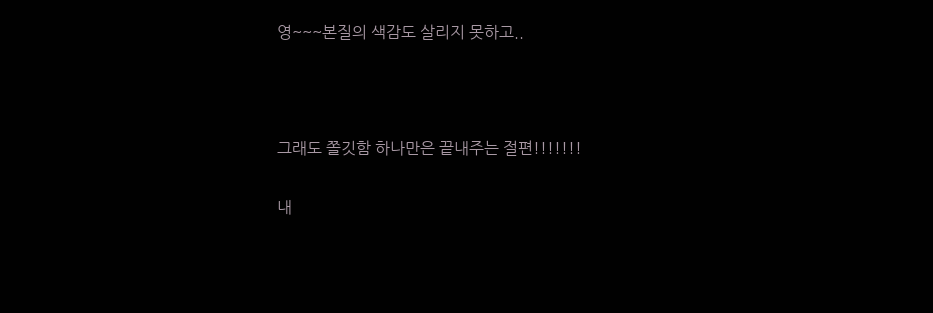영~~~본질의 색감도 살리지 못하고..



그래도 쫄깃함 하나만은 끝내주는 절편!!!!!!!

내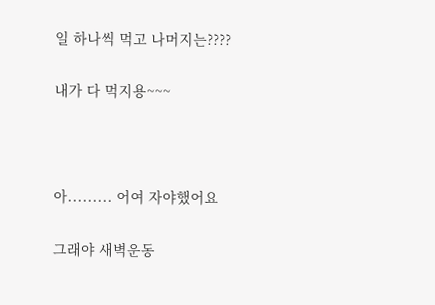일 하나씩 먹고 나머지는????

내가 다 먹지용~~~



아......... 어여 자야했어요

그래야 새벽운동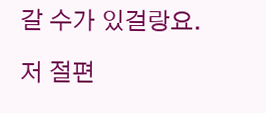갈 수가 있걸랑요.

저 절편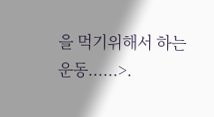을 먹기위해서 하는 운동......>.